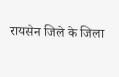रायसेन जिले के जिला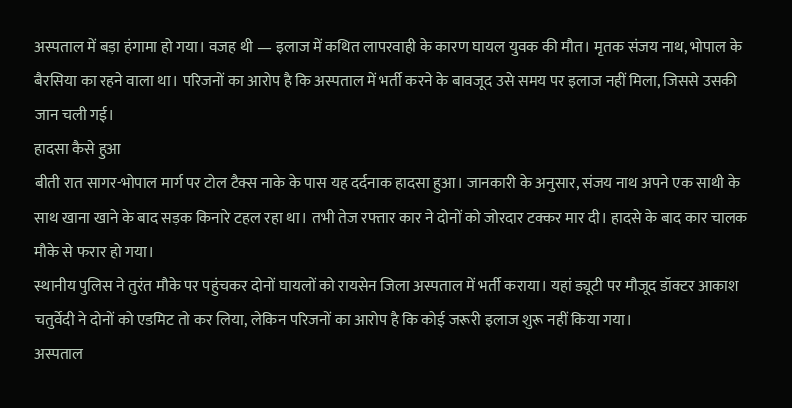अस्पताल में बड़ा हंगामा हो गया। वजह थी — इलाज में कथित लापरवाही के कारण घायल युवक की मौत। मृतक संजय नाथ, भोपाल के बैरसिया का रहने वाला था। परिजनों का आरोप है कि अस्पताल में भर्ती करने के बावजूद उसे समय पर इलाज नहीं मिला, जिससे उसकी जान चली गई।
हादसा कैसे हुआ
बीती रात सागर-भोपाल मार्ग पर टोल टैक्स नाके के पास यह दर्दनाक हादसा हुआ। जानकारी के अनुसार, संजय नाथ अपने एक साथी के साथ खाना खाने के बाद सड़क किनारे टहल रहा था। तभी तेज रफ्तार कार ने दोनों को जोरदार टक्कर मार दी। हादसे के बाद कार चालक मौके से फरार हो गया।
स्थानीय पुलिस ने तुरंत मौके पर पहुंचकर दोनों घायलों को रायसेन जिला अस्पताल में भर्ती कराया। यहां ड्यूटी पर मौजूद डॉक्टर आकाश चतुर्वेदी ने दोनों को एडमिट तो कर लिया, लेकिन परिजनों का आरोप है कि कोई जरूरी इलाज शुरू नहीं किया गया।
अस्पताल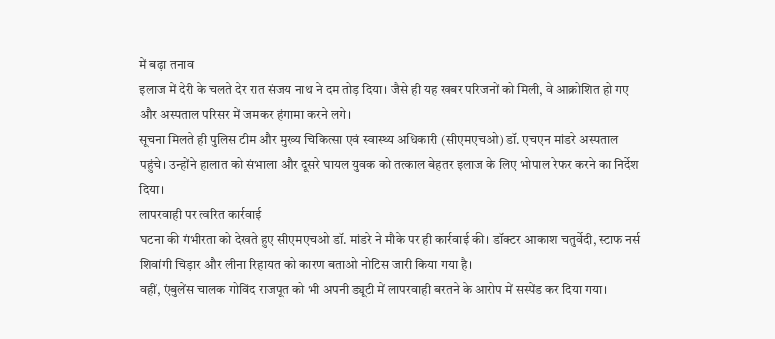में बढ़ा तनाव
इलाज में देरी के चलते देर रात संजय नाथ ने दम तोड़ दिया। जैसे ही यह खबर परिजनों को मिली, वे आक्रोशित हो गए और अस्पताल परिसर में जमकर हंगामा करने लगे।
सूचना मिलते ही पुलिस टीम और मुख्य चिकित्सा एवं स्वास्थ्य अधिकारी (सीएमएचओ) डॉ. एचएन मांडरे अस्पताल पहुंचे। उन्होंने हालात को संभाला और दूसरे घायल युवक को तत्काल बेहतर इलाज के लिए भोपाल रेफर करने का निर्देश दिया।
लापरवाही पर त्वरित कार्रवाई
घटना की गंभीरता को देखते हुए सीएमएचओ डॉ. मांडरे ने मौके पर ही कार्रवाई की। डॉक्टर आकाश चतुर्वेदी, स्टाफ नर्स शिवांगी चिड़ार और लीना रिहायत को कारण बताओ नोटिस जारी किया गया है।
वहीं, एंबुलेंस चालक गोविंद राजपूत को भी अपनी ड्यूटी में लापरवाही बरतने के आरोप में सस्पेंड कर दिया गया।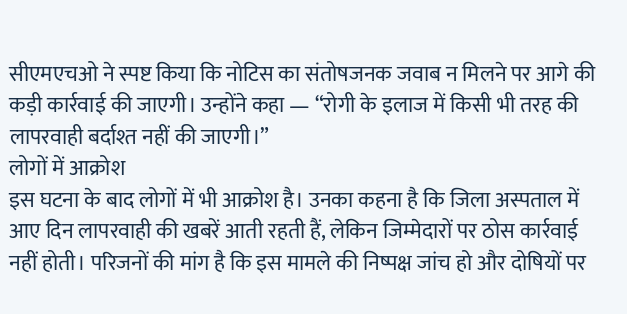सीएमएचओ ने स्पष्ट किया कि नोटिस का संतोषजनक जवाब न मिलने पर आगे की कड़ी कार्रवाई की जाएगी। उन्होंने कहा — “रोगी के इलाज में किसी भी तरह की लापरवाही बर्दाश्त नहीं की जाएगी।”
लोगों में आक्रोश
इस घटना के बाद लोगों में भी आक्रोश है। उनका कहना है कि जिला अस्पताल में आए दिन लापरवाही की खबरें आती रहती हैं, लेकिन जिम्मेदारों पर ठोस कार्रवाई नहीं होती। परिजनों की मांग है कि इस मामले की निष्पक्ष जांच हो और दोषियों पर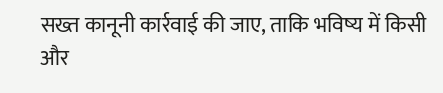सख्त कानूनी कार्रवाई की जाए, ताकि भविष्य में किसी और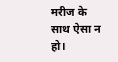मरीज के साथ ऐसा न हो।